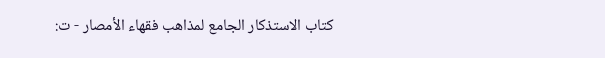كتاب الاستذكار الجامع لمذاهب فقهاء الأمصار - ت: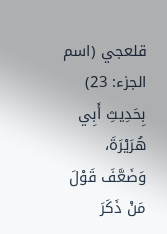قلعجي (اسم الجزء: 23)
بِحَدِيثِ أَبِي هُرَيْرَةَ، وَضَعَّفَ قَوْلَ مَنْ ذَكَرَ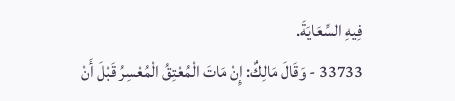فِيهِ السِّعَايَةَ.
33733 - وَقَالَ مَالِكٌ: إِنْ مَاتَ الْمُعْتِقُ الْمُعْسِرُ قَبْلَ أَنْ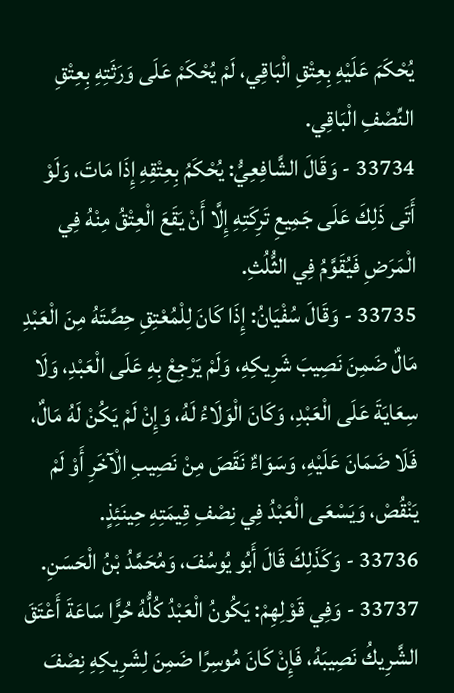يُحْكَمَ عَلَيْهِ بِعِتْقِ الْبَاقِي، لَمْ يُحْكَمْ عَلَى وَرَثَتِهِ بِعِتْقِ النِّصْفِ الْبَاقِي.
33734 - وَقَالَ الشَّافِعِيُّ: يُحْكَمُ بِعِتْقِهِ إِذَا مَاتَ، وَلَوْ أَتَى ذَلِكَ عَلَى جَمِيعِ تَرِكَتِهِ إِلَّا أَنْ يَقَعَ الْعِتْقُ مِنْهُ فِي الْمَرَضِ فَيُقَوَّمُ فِي الثُّلُثِ.
33735 - وَقَالَ سُفْيَانُ: إِذَا كَانَ لِلْمُعْتِقِ حِصَّتَهُ مِنَ الْعَبْدِ مَالٌ ضَمِنَ نَصِيبَ شَرِيكِهِ، وَلَمْ يَرْجِعْ بِهِ عَلَى الْعَبْدِ، وَلَا سِعَايَةَ عَلَى الْعَبْدِ، وَكَانَ الْوَلَاءُ لَهُ، وَإِنْ لَمْ يَكُنْ لَهُ مَالٌ، فَلَا ضَمَانَ عَلَيْهِ، وَسَوَاءٌ نَقَصَ مِنْ نَصِيبِ الْآخَرِ أَوْ لَمْ يَنْقُصْ، وَيَسْعَى الْعَبْدُ فِي نِصْفِ قِيمَتِهِ حِينَئِذٍ.
33736 - وَكَذَلِكَ قَالَ أَبُو يُوسُفَ، وَمُحَمَّدُ بْنُ الْحَسَنِ.
33737 - وَفِي قَوْلِهِمْ: يَكُونُ الْعَبْدُ كُلُّهُ حُرًّا سَاعَةَ أَعْتَقَ الشَّرِيكُ نَصِيبَهُ، فَإِنْ كَانَ مُوسِرًا ضَمِنَ لِشَرِيكِهِ نِصْفَ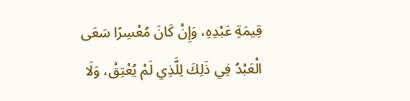قِيمَةِ عَبْدِهِ، وَإِنْ كَانَ مُعْسِرًا سَعَى الْعَبْدُ فِي ذَلِكَ لِلَّذِي لَمْ يُعْتِقْ، وَلَا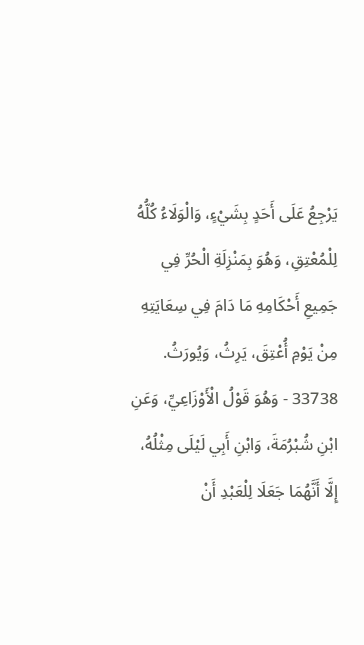يَرْجِعُ عَلَى أَحَدٍ بِشَيْءٍ، وَالْوَلَاءُ كُلُّهُ لِلْمُعْتِقِ، وَهُوَ بِمَنْزِلَةِ الْحُرِّ فِي جَمِيعِ أَحْكَامِهِ مَا دَامَ فِي سِعَايَتِهِ مِنْ يَوْمِ أُعْتِقَ، يَرِثُ، وَيُورَثُ.
33738 - وَهُوَ قَوْلُ الْأَوْزَاعِيِّ، وَعَنِ ابْنِ شُبْرُمَةَ، وَابْنِ أَبِي لَيْلَى مِثْلُهُ، إِلَّا أَنَّهُمَا جَعَلَا لِلْعَبْدِ أَنْ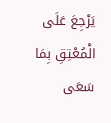يَرْجِعَ عَلَى الْمُعْتِقِ بِمَا سَعَى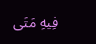فِيهِ مَتَى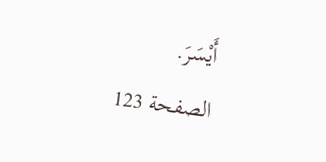أَيْسَرَ.
الصفحة 123